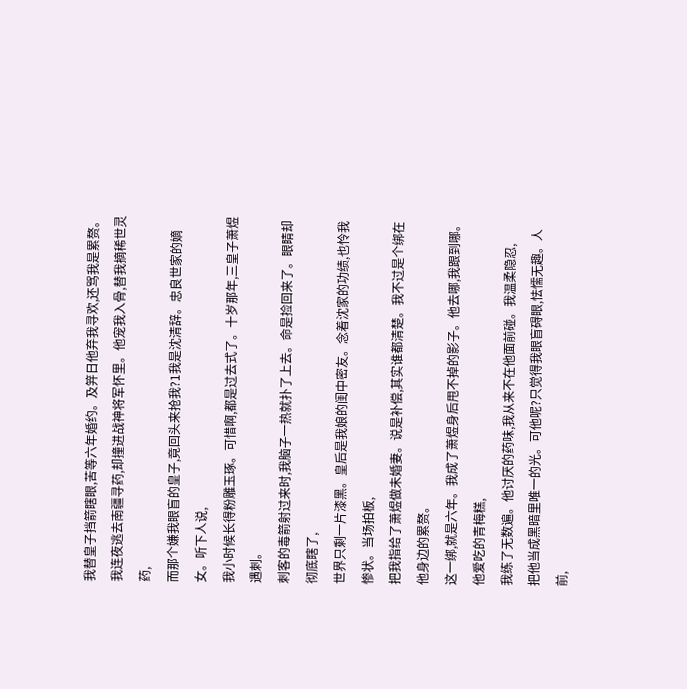我替皇子挡箭瞎眼,苦等六年婚约。及笄日他弃我寻欢,还骂我是累赘。
我连夜逃去南疆寻药,却撞进战神将军怀里。他宠我入骨,替我摘稀世灵药,
而那个嫌我眼盲的皇子,竟回头来抢我?1我是沈清辞。忠良世家的嫡女。听下人说,
我小时候长得粉雕玉琢。可惜啊,都是过去式了。十岁那年,三皇子萧煜遇刺。
刺客的毒箭射过来时,我脑子一热就扑了上去。命是捡回来了。眼睛却彻底瞎了,
世界只剩一片漆黑。皇后是我娘的闺中密友。念着沈家的功绩,也怜我惨状。当场拍板,
把我指给了萧煜做未婚妻。说是补偿,其实谁都清楚。我不过是个绑在他身边的累赘。
这一绑,就是六年。我成了萧煜身后甩不掉的影子。他去哪,我跟到哪。他爱吃的青梅糕,
我练了无数遍。他讨厌的药味,我从来不在他面前碰。我温柔隐忍,
把他当成黑暗里唯一的光。可他呢?只觉得我眼盲碍眼,怯懦无趣。人前,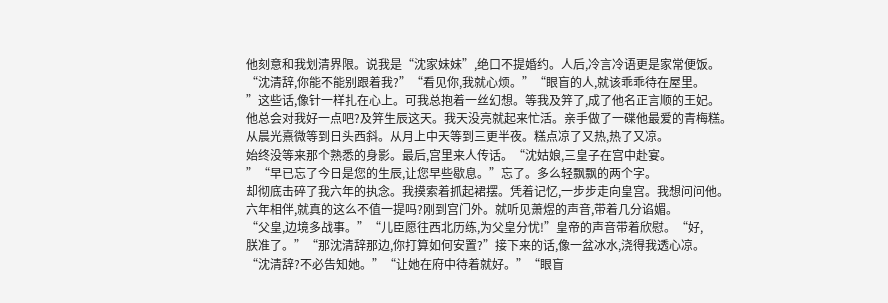他刻意和我划清界限。说我是“沈家妹妹”,绝口不提婚约。人后,冷言冷语更是家常便饭。
“沈清辞,你能不能别跟着我?”“看见你,我就心烦。”“眼盲的人,就该乖乖待在屋里。
”这些话,像针一样扎在心上。可我总抱着一丝幻想。等我及笄了,成了他名正言顺的王妃。
他总会对我好一点吧?及笄生辰这天。我天没亮就起来忙活。亲手做了一碟他最爱的青梅糕。
从晨光熹微等到日头西斜。从月上中天等到三更半夜。糕点凉了又热,热了又凉。
始终没等来那个熟悉的身影。最后,宫里来人传话。“沈姑娘,三皇子在宫中赴宴。
”“早已忘了今日是您的生辰,让您早些歇息。”忘了。多么轻飘飘的两个字。
却彻底击碎了我六年的执念。我摸索着抓起裙摆。凭着记忆,一步步走向皇宫。我想问问他。
六年相伴,就真的这么不值一提吗?刚到宫门外。就听见萧煜的声音,带着几分谄媚。
“父皇,边境多战事。”“儿臣愿往西北历练,为父皇分忧!”皇帝的声音带着欣慰。“好,
朕准了。”“那沈清辞那边,你打算如何安置?”接下来的话,像一盆冰水,浇得我透心凉。
“沈清辞?不必告知她。”“让她在府中待着就好。”“眼盲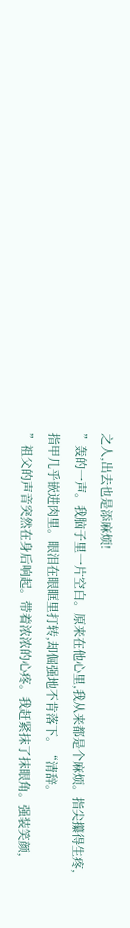之人,出去也是添麻烦!
”轰的一声。我脑子里一片空白。原来在他心里,我从来都是个麻烦。指尖攥得生疼,
指甲几乎嵌进肉里。眼泪在眼眶里打转,却倔强地不肯落下。“清辞。
”祖父的声音突然在身后响起。带着浓浓的心疼。我赶紧抹了抹眼角。强装笑颜,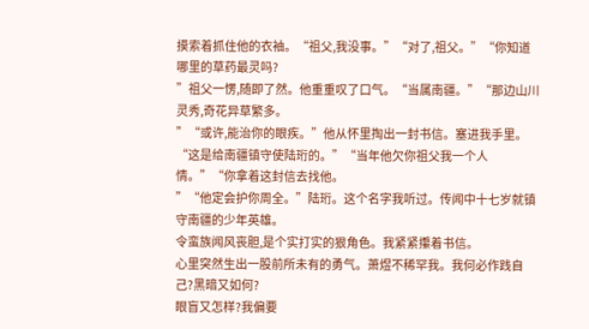摸索着抓住他的衣袖。“祖父,我没事。”“对了,祖父。”“你知道哪里的草药最灵吗?
”祖父一愣,随即了然。他重重叹了口气。“当属南疆。”“那边山川灵秀,奇花异草繁多。
”“或许,能治你的眼疾。”他从怀里掏出一封书信。塞进我手里。
“这是给南疆镇守使陆珩的。”“当年他欠你祖父我一个人情。”“你拿着这封信去找他。
”“他定会护你周全。”陆珩。这个名字我听过。传闻中十七岁就镇守南疆的少年英雄。
令蛮族闻风丧胆,是个实打实的狠角色。我紧紧攥着书信。
心里突然生出一股前所未有的勇气。萧煜不稀罕我。我何必作践自己?黑暗又如何?
眼盲又怎样?我偏要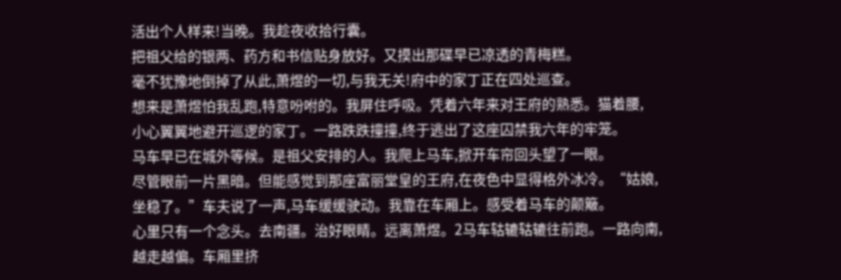活出个人样来!当晚。我趁夜收拾行囊。
把祖父给的银两、药方和书信贴身放好。又摸出那碟早已凉透的青梅糕。
毫不犹豫地倒掉了从此,萧煜的一切,与我无关!府中的家丁正在四处巡查。
想来是萧煜怕我乱跑,特意吩咐的。我屏住呼吸。凭着六年来对王府的熟悉。猫着腰,
小心翼翼地避开巡逻的家丁。一路跌跌撞撞,终于逃出了这座囚禁我六年的牢笼。
马车早已在城外等候。是祖父安排的人。我爬上马车,掀开车帘回头望了一眼。
尽管眼前一片黑暗。但能感觉到那座富丽堂皇的王府,在夜色中显得格外冰冷。“姑娘,
坐稳了。”车夫说了一声,马车缓缓驶动。我靠在车厢上。感受着马车的颠簸。
心里只有一个念头。去南疆。治好眼睛。远离萧煜。2马车轱辘轱辘往前跑。一路向南,
越走越偏。车厢里挤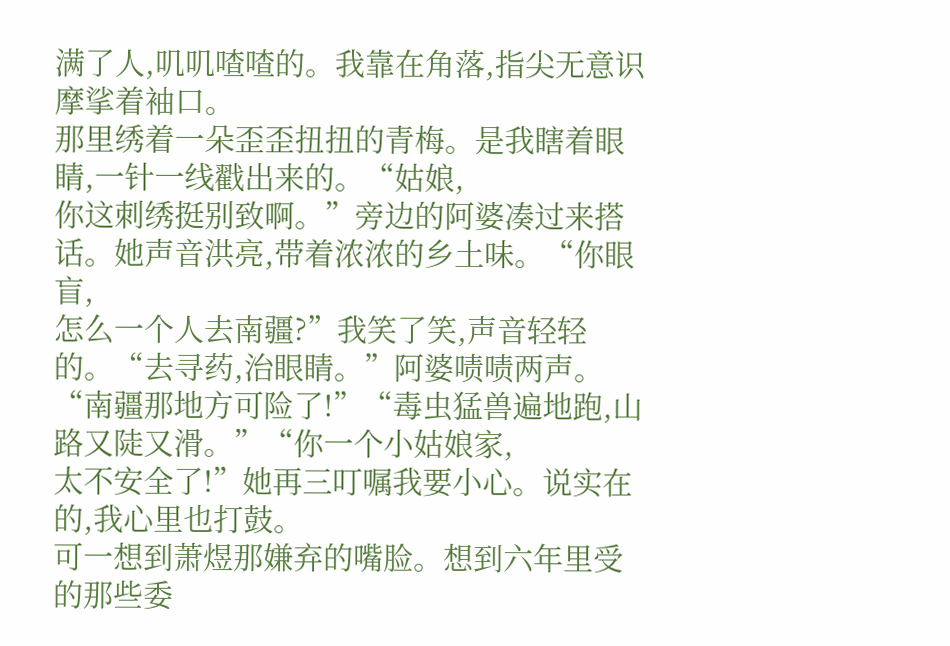满了人,叽叽喳喳的。我靠在角落,指尖无意识摩挲着袖口。
那里绣着一朵歪歪扭扭的青梅。是我瞎着眼睛,一针一线戳出来的。“姑娘,
你这刺绣挺别致啊。”旁边的阿婆凑过来搭话。她声音洪亮,带着浓浓的乡土味。“你眼盲,
怎么一个人去南疆?”我笑了笑,声音轻轻的。“去寻药,治眼睛。”阿婆啧啧两声。
“南疆那地方可险了!”“毒虫猛兽遍地跑,山路又陡又滑。”“你一个小姑娘家,
太不安全了!”她再三叮嘱我要小心。说实在的,我心里也打鼓。
可一想到萧煜那嫌弃的嘴脸。想到六年里受的那些委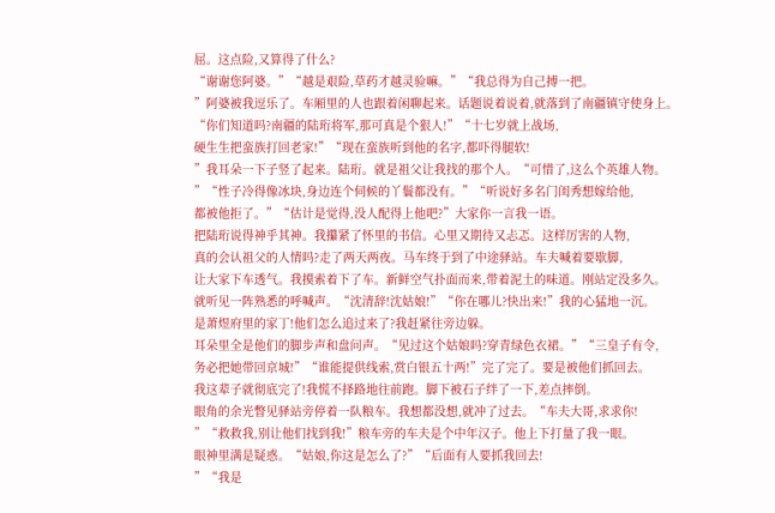屈。这点险,又算得了什么?
“谢谢您阿婆。”“越是艰险,草药才越灵验嘛。”“我总得为自己搏一把。
”阿婆被我逗乐了。车厢里的人也跟着闲聊起来。话题说着说着,就落到了南疆镇守使身上。
“你们知道吗?南疆的陆珩将军,那可真是个狠人!”“十七岁就上战场,
硬生生把蛮族打回老家!”“现在蛮族听到他的名字,都吓得腿软!
”我耳朵一下子竖了起来。陆珩。就是祖父让我找的那个人。“可惜了,这么个英雄人物。
”“性子冷得像冰块,身边连个伺候的丫鬟都没有。”“听说好多名门闺秀想嫁给他,
都被他拒了。”“估计是觉得,没人配得上他吧?”大家你一言我一语。
把陆珩说得神乎其神。我攥紧了怀里的书信。心里又期待又忐忑。这样厉害的人物,
真的会认祖父的人情吗?走了两天两夜。马车终于到了中途驿站。车夫喊着要歇脚,
让大家下车透气。我摸索着下了车。新鲜空气扑面而来,带着泥土的味道。刚站定没多久。
就听见一阵熟悉的呼喊声。“沈清辞!沈姑娘!”“你在哪儿?快出来!”我的心猛地一沉。
是萧煜府里的家丁!他们怎么追过来了?我赶紧往旁边躲。
耳朵里全是他们的脚步声和盘问声。“见过这个姑娘吗?穿青绿色衣裙。”“三皇子有令,
务必把她带回京城!”“谁能提供线索,赏白银五十两!”完了完了。要是被他们抓回去。
我这辈子就彻底完了!我慌不择路地往前跑。脚下被石子绊了一下,差点摔倒。
眼角的余光瞥见驿站旁停着一队粮车。我想都没想,就冲了过去。“车夫大哥,求求你!
”“救救我,别让他们找到我!”粮车旁的车夫是个中年汉子。他上下打量了我一眼。
眼神里满是疑惑。“姑娘,你这是怎么了?”“后面有人要抓我回去!
”“我是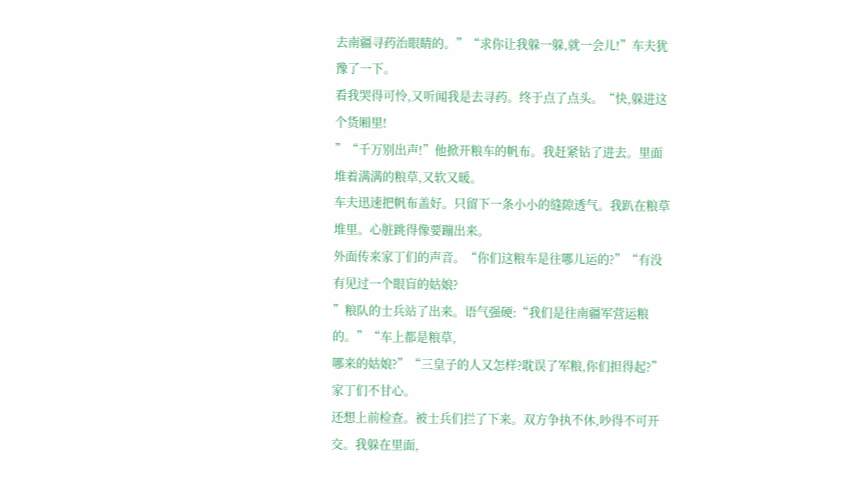去南疆寻药治眼睛的。”“求你让我躲一躲,就一会儿!”车夫犹豫了一下。
看我哭得可怜,又听闻我是去寻药。终于点了点头。“快,躲进这个货厢里!
”“千万别出声!”他掀开粮车的帆布。我赶紧钻了进去。里面堆着满满的粮草,又软又暖。
车夫迅速把帆布盖好。只留下一条小小的缝隙透气。我趴在粮草堆里。心脏跳得像要蹦出来。
外面传来家丁们的声音。“你们这粮车是往哪儿运的?”“有没有见过一个眼盲的姑娘?
”粮队的士兵站了出来。语气强硬:“我们是往南疆军营运粮的。”“车上都是粮草,
哪来的姑娘?”“三皇子的人又怎样?耽误了军粮,你们担得起?”家丁们不甘心。
还想上前检查。被士兵们拦了下来。双方争执不休,吵得不可开交。我躲在里面,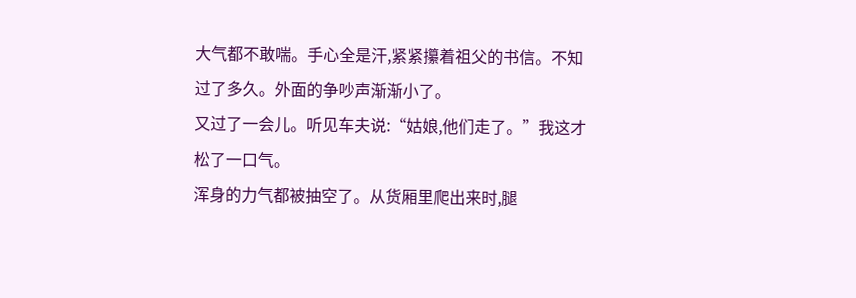大气都不敢喘。手心全是汗,紧紧攥着祖父的书信。不知过了多久。外面的争吵声渐渐小了。
又过了一会儿。听见车夫说:“姑娘,他们走了。”我这才松了一口气。
浑身的力气都被抽空了。从货厢里爬出来时,腿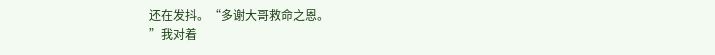还在发抖。“多谢大哥救命之恩。
”我对着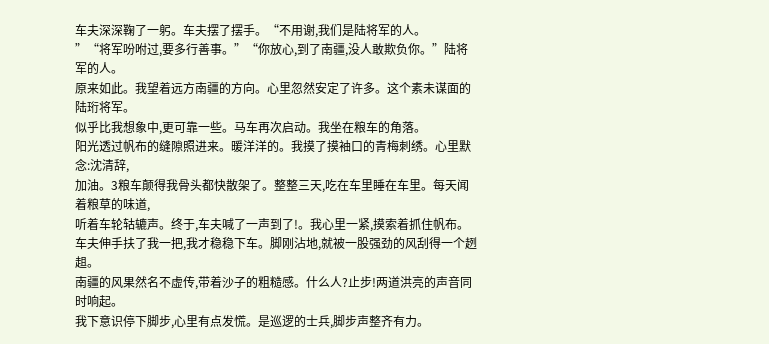车夫深深鞠了一躬。车夫摆了摆手。“不用谢,我们是陆将军的人。
”“将军吩咐过,要多行善事。”“你放心,到了南疆,没人敢欺负你。”陆将军的人。
原来如此。我望着远方南疆的方向。心里忽然安定了许多。这个素未谋面的陆珩将军。
似乎比我想象中,更可靠一些。马车再次启动。我坐在粮车的角落。
阳光透过帆布的缝隙照进来。暖洋洋的。我摸了摸袖口的青梅刺绣。心里默念:沈清辞,
加油。3粮车颠得我骨头都快散架了。整整三天,吃在车里睡在车里。每天闻着粮草的味道,
听着车轮轱辘声。终于,车夫喊了一声到了!。我心里一紧,摸索着抓住帆布。
车夫伸手扶了我一把,我才稳稳下车。脚刚沾地,就被一股强劲的风刮得一个趔趄。
南疆的风果然名不虚传,带着沙子的粗糙感。什么人?止步!两道洪亮的声音同时响起。
我下意识停下脚步,心里有点发慌。是巡逻的士兵,脚步声整齐有力。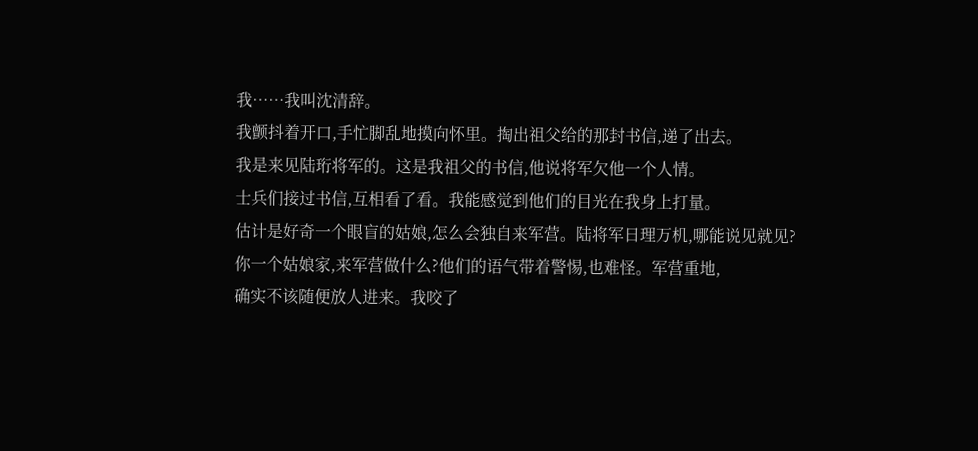我……我叫沈清辞。
我颤抖着开口,手忙脚乱地摸向怀里。掏出祖父给的那封书信,递了出去。
我是来见陆珩将军的。这是我祖父的书信,他说将军欠他一个人情。
士兵们接过书信,互相看了看。我能感觉到他们的目光在我身上打量。
估计是好奇一个眼盲的姑娘,怎么会独自来军营。陆将军日理万机,哪能说见就见?
你一个姑娘家,来军营做什么?他们的语气带着警惕,也难怪。军营重地,
确实不该随便放人进来。我咬了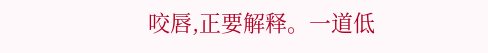咬唇,正要解释。一道低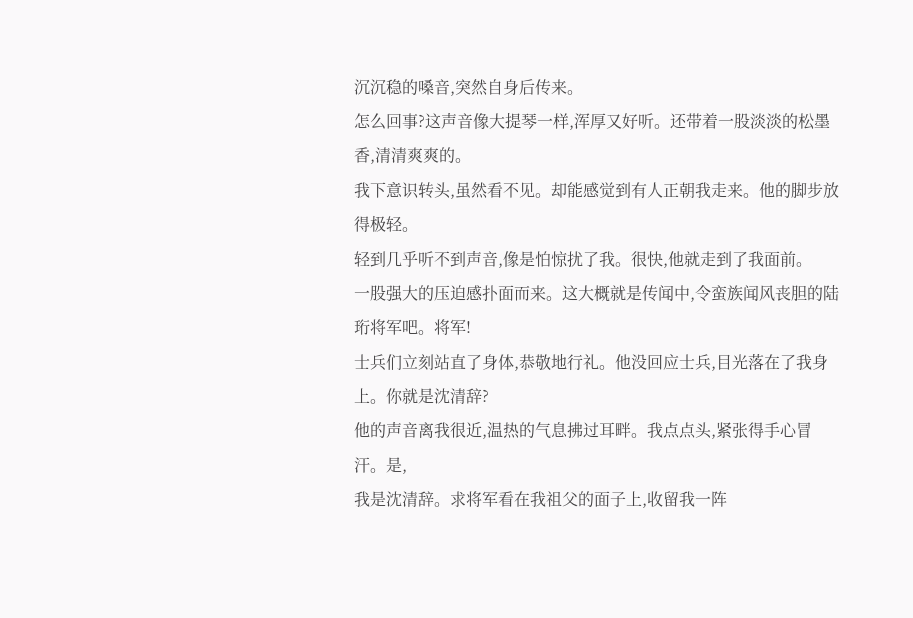沉沉稳的嗓音,突然自身后传来。
怎么回事?这声音像大提琴一样,浑厚又好听。还带着一股淡淡的松墨香,清清爽爽的。
我下意识转头,虽然看不见。却能感觉到有人正朝我走来。他的脚步放得极轻。
轻到几乎听不到声音,像是怕惊扰了我。很快,他就走到了我面前。
一股强大的压迫感扑面而来。这大概就是传闻中,令蛮族闻风丧胆的陆珩将军吧。将军!
士兵们立刻站直了身体,恭敬地行礼。他没回应士兵,目光落在了我身上。你就是沈清辞?
他的声音离我很近,温热的气息拂过耳畔。我点点头,紧张得手心冒汗。是,
我是沈清辞。求将军看在我祖父的面子上,收留我一阵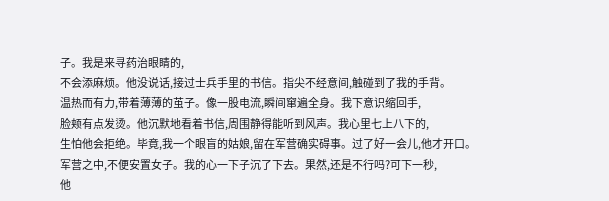子。我是来寻药治眼睛的,
不会添麻烦。他没说话,接过士兵手里的书信。指尖不经意间,触碰到了我的手背。
温热而有力,带着薄薄的茧子。像一股电流,瞬间窜遍全身。我下意识缩回手,
脸颊有点发烫。他沉默地看着书信,周围静得能听到风声。我心里七上八下的,
生怕他会拒绝。毕竟,我一个眼盲的姑娘,留在军营确实碍事。过了好一会儿,他才开口。
军营之中,不便安置女子。我的心一下子沉了下去。果然,还是不行吗?可下一秒,
他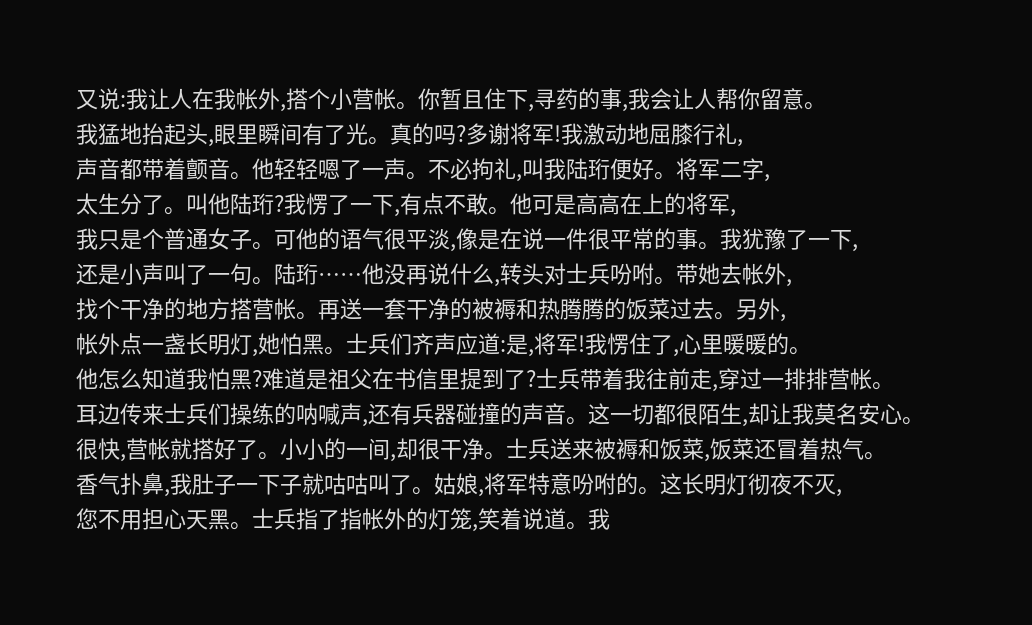又说:我让人在我帐外,搭个小营帐。你暂且住下,寻药的事,我会让人帮你留意。
我猛地抬起头,眼里瞬间有了光。真的吗?多谢将军!我激动地屈膝行礼,
声音都带着颤音。他轻轻嗯了一声。不必拘礼,叫我陆珩便好。将军二字,
太生分了。叫他陆珩?我愣了一下,有点不敢。他可是高高在上的将军,
我只是个普通女子。可他的语气很平淡,像是在说一件很平常的事。我犹豫了一下,
还是小声叫了一句。陆珩……他没再说什么,转头对士兵吩咐。带她去帐外,
找个干净的地方搭营帐。再送一套干净的被褥和热腾腾的饭菜过去。另外,
帐外点一盏长明灯,她怕黑。士兵们齐声应道:是,将军!我愣住了,心里暖暖的。
他怎么知道我怕黑?难道是祖父在书信里提到了?士兵带着我往前走,穿过一排排营帐。
耳边传来士兵们操练的呐喊声,还有兵器碰撞的声音。这一切都很陌生,却让我莫名安心。
很快,营帐就搭好了。小小的一间,却很干净。士兵送来被褥和饭菜,饭菜还冒着热气。
香气扑鼻,我肚子一下子就咕咕叫了。姑娘,将军特意吩咐的。这长明灯彻夜不灭,
您不用担心天黑。士兵指了指帐外的灯笼,笑着说道。我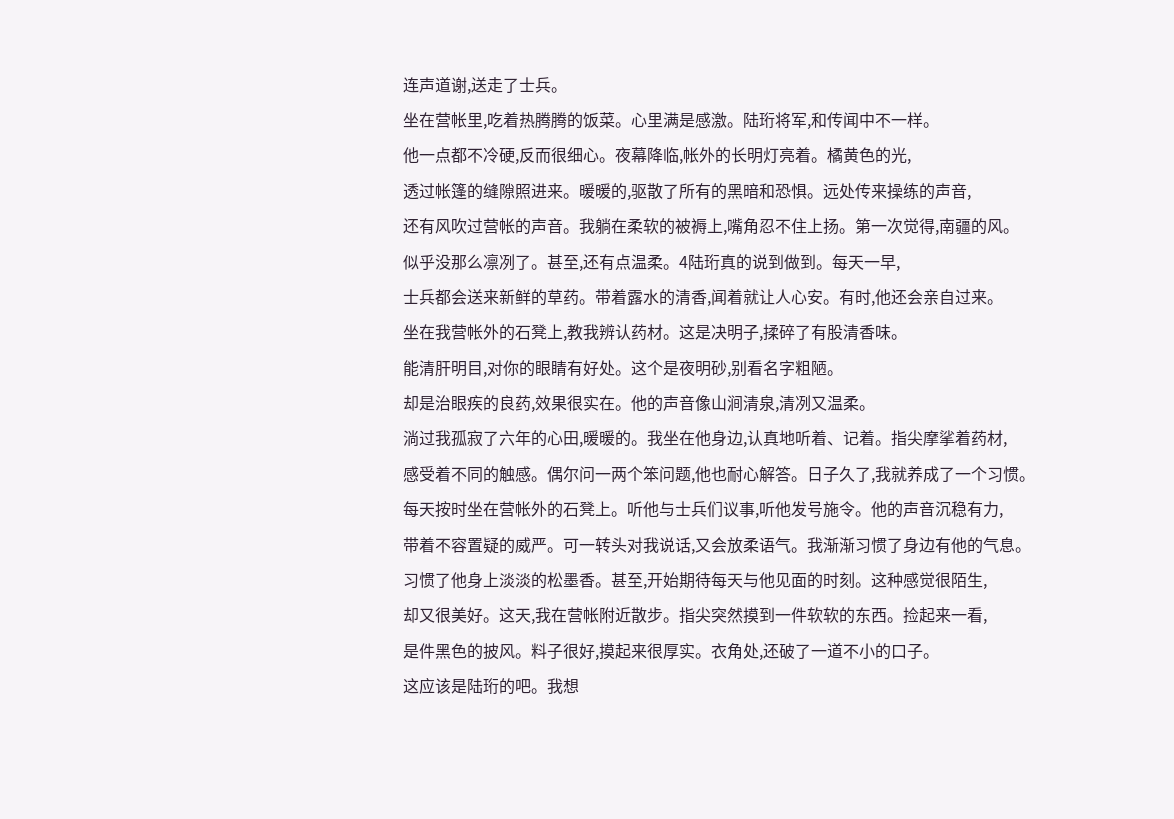连声道谢,送走了士兵。
坐在营帐里,吃着热腾腾的饭菜。心里满是感激。陆珩将军,和传闻中不一样。
他一点都不冷硬,反而很细心。夜幕降临,帐外的长明灯亮着。橘黄色的光,
透过帐篷的缝隙照进来。暖暖的,驱散了所有的黑暗和恐惧。远处传来操练的声音,
还有风吹过营帐的声音。我躺在柔软的被褥上,嘴角忍不住上扬。第一次觉得,南疆的风。
似乎没那么凛冽了。甚至,还有点温柔。4陆珩真的说到做到。每天一早,
士兵都会送来新鲜的草药。带着露水的清香,闻着就让人心安。有时,他还会亲自过来。
坐在我营帐外的石凳上,教我辨认药材。这是决明子,揉碎了有股清香味。
能清肝明目,对你的眼睛有好处。这个是夜明砂,别看名字粗陋。
却是治眼疾的良药,效果很实在。他的声音像山涧清泉,清冽又温柔。
淌过我孤寂了六年的心田,暖暖的。我坐在他身边,认真地听着、记着。指尖摩挲着药材,
感受着不同的触感。偶尔问一两个笨问题,他也耐心解答。日子久了,我就养成了一个习惯。
每天按时坐在营帐外的石凳上。听他与士兵们议事,听他发号施令。他的声音沉稳有力,
带着不容置疑的威严。可一转头对我说话,又会放柔语气。我渐渐习惯了身边有他的气息。
习惯了他身上淡淡的松墨香。甚至,开始期待每天与他见面的时刻。这种感觉很陌生,
却又很美好。这天,我在营帐附近散步。指尖突然摸到一件软软的东西。捡起来一看,
是件黑色的披风。料子很好,摸起来很厚实。衣角处,还破了一道不小的口子。
这应该是陆珩的吧。我想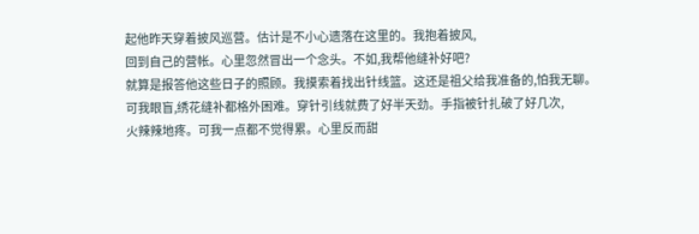起他昨天穿着披风巡营。估计是不小心遗落在这里的。我抱着披风,
回到自己的营帐。心里忽然冒出一个念头。不如,我帮他缝补好吧?
就算是报答他这些日子的照顾。我摸索着找出针线篮。这还是祖父给我准备的,怕我无聊。
可我眼盲,绣花缝补都格外困难。穿针引线就费了好半天劲。手指被针扎破了好几次,
火辣辣地疼。可我一点都不觉得累。心里反而甜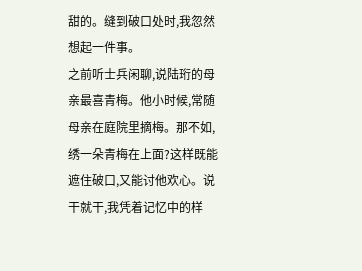甜的。缝到破口处时,我忽然想起一件事。
之前听士兵闲聊,说陆珩的母亲最喜青梅。他小时候,常随母亲在庭院里摘梅。那不如,
绣一朵青梅在上面?这样既能遮住破口,又能讨他欢心。说干就干,我凭着记忆中的样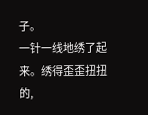子。
一针一线地绣了起来。绣得歪歪扭扭的,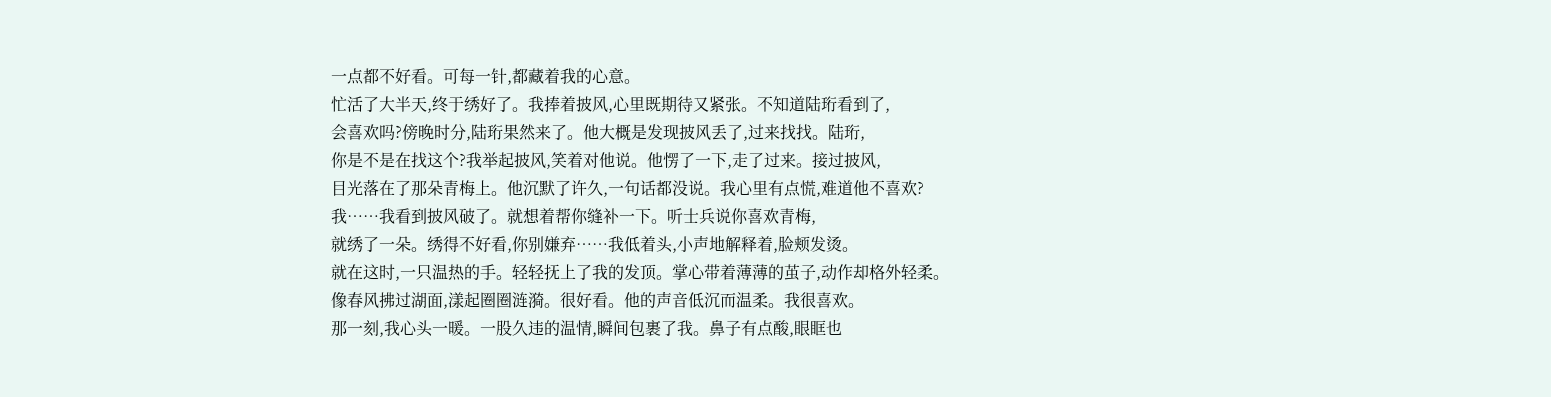一点都不好看。可每一针,都藏着我的心意。
忙活了大半天,终于绣好了。我捧着披风,心里既期待又紧张。不知道陆珩看到了,
会喜欢吗?傍晚时分,陆珩果然来了。他大概是发现披风丢了,过来找找。陆珩,
你是不是在找这个?我举起披风,笑着对他说。他愣了一下,走了过来。接过披风,
目光落在了那朵青梅上。他沉默了许久,一句话都没说。我心里有点慌,难道他不喜欢?
我……我看到披风破了。就想着帮你缝补一下。听士兵说你喜欢青梅,
就绣了一朵。绣得不好看,你别嫌弃……我低着头,小声地解释着,脸颊发烫。
就在这时,一只温热的手。轻轻抚上了我的发顶。掌心带着薄薄的茧子,动作却格外轻柔。
像春风拂过湖面,漾起圈圈涟漪。很好看。他的声音低沉而温柔。我很喜欢。
那一刻,我心头一暖。一股久违的温情,瞬间包裹了我。鼻子有点酸,眼眶也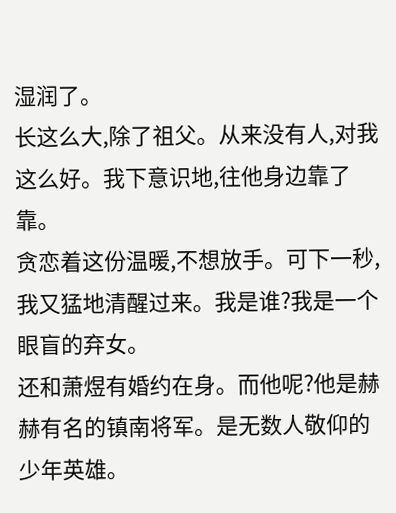湿润了。
长这么大,除了祖父。从来没有人,对我这么好。我下意识地,往他身边靠了靠。
贪恋着这份温暖,不想放手。可下一秒,我又猛地清醒过来。我是谁?我是一个眼盲的弃女。
还和萧煜有婚约在身。而他呢?他是赫赫有名的镇南将军。是无数人敬仰的少年英雄。